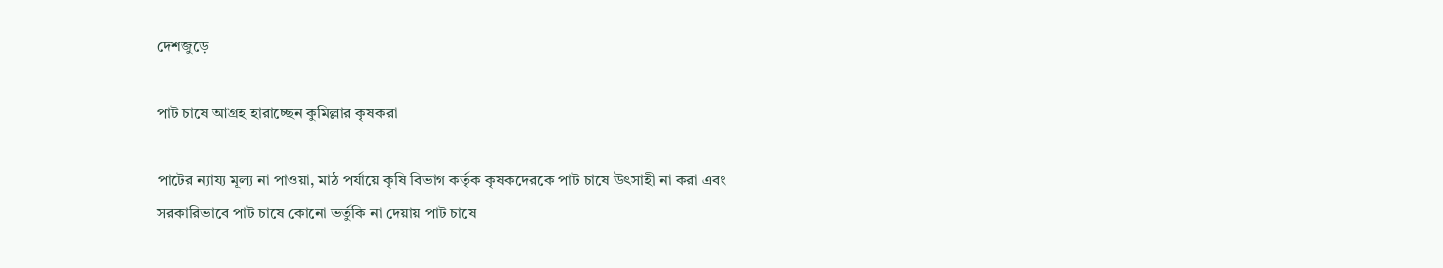দেশজুড়ে

পাট চাষে আগ্রহ হারাচ্ছেন কুমিল্লার কৃষকরা

পাটের ন্যায্য মূল্য না পাওয়া, মাঠ পর্যায়ে কৃষি বিভাগ কর্তৃক কৃষকদেরকে পাট চাষে উৎসাহী না করা এবং সরকারিভাবে পাট চাষে কোনো ভর্তুকি না দেয়ায় পাট চাষে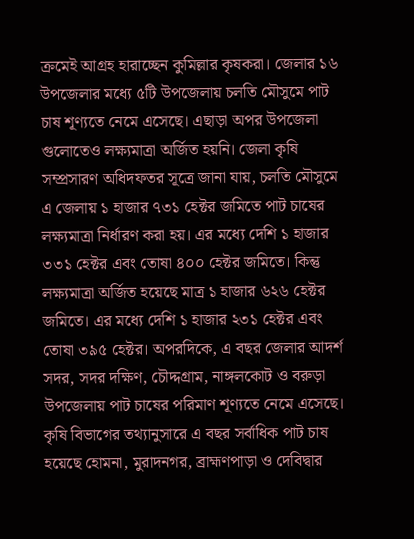ক্রমেই আগ্রহ হারাচ্ছেন কুমিল্লার কৃষকরা। জেলার ১৬ উপজেলার মধ্যে ৫টি উপজেলায় চলতি মৌসুমে পাট চাষ শূণ্যতে নেমে এসেছে। এছাড়া অপর উপজেলা গুলোতেও লক্ষ্যমাত্রা অর্জিত হয়নি। জেলা কৃষি সম্প্রসারণ অধিদফতর সূত্রে জানা যায়, চলতি মৌসুমে এ জেলায় ১ হাজার ৭৩১ হেক্টর জমিতে পাট চাষের লক্ষ্যমাত্রা নির্ধারণ করা হয়। এর মধ্যে দেশি ১ হাজার ৩৩১ হেক্টর এবং তোষা ৪০০ হেক্টর জমিতে। কিন্তু লক্ষ্যমাত্রা অর্জিত হয়েছে মাত্র ১ হাজার ৬২৬ হেক্টর জমিতে। এর মধ্যে দেশি ১ হাজার ২৩১ হেক্টর এবং তোষা ৩৯৫ হেক্টর। অপরদিকে, এ বছর জেলার আদর্শ সদর, সদর দক্ষিণ, চৌদ্দগ্রাম, নাঙ্গলকোট ও বরুড়া উপজেলায় পাট চাষের পরিমাণ শূণ্যতে নেমে এসেছে। কৃষি বিভাগের তথ্যানুসারে এ বছর সর্বাধিক পাট চাষ হয়েছে হোমনা, মুরাদনগর, ব্রাহ্মণপাড়া ও দেবিদ্বার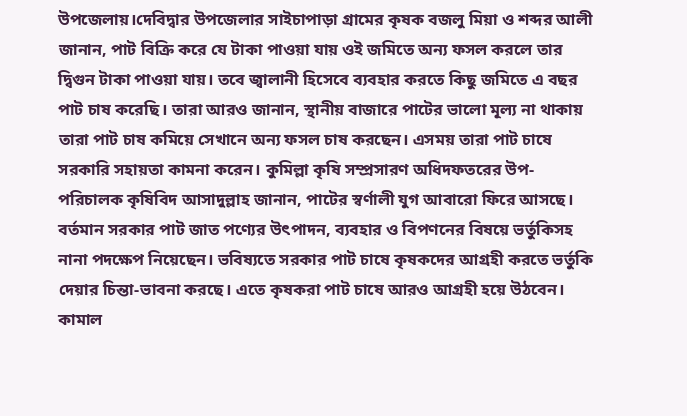উপজেলায়।দেবিদ্বার উপজেলার সাইচাপাড়া গ্রামের কৃষক বজলু মিয়া ও শব্দর আলী জানান, পাট বিক্রি করে যে টাকা পাওয়া যায় ওই জমিতে অন্য ফসল করলে তার দ্বিগুন টাকা পাওয়া যায়। তবে জ্বালানী হিসেবে ব্যবহার করতে কিছু জমিতে এ বছর পাট চাষ করেছি। তারা আরও জানান, স্থানীয় বাজারে পাটের ভালো মূল্য না থাকায় তারা পাট চাষ কমিয়ে সেখানে অন্য ফসল চাষ করছেন। এসময় তারা পাট চাষে সরকারি সহায়তা কামনা করেন। কুমিল্লা কৃষি সম্প্রসারণ অধিদফতরের উপ-পরিচালক কৃষিবিদ আসাদুল্লাহ জানান, পাটের স্বর্ণালী যুগ আবারো ফিরে আসছে। বর্তমান সরকার পাট জাত পণ্যের উৎপাদন, ব্যবহার ও বিপণনের বিষয়ে ভর্তুকিসহ নানা পদক্ষেপ নিয়েছেন। ভবিষ্যতে সরকার পাট চাষে কৃষকদের আগ্রহী করতে ভর্তুকি দেয়ার চিন্তা-ভাবনা করছে। এতে কৃষকরা পাট চাষে আরও আগ্রহী হয়ে উঠবেন।  কামাল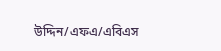উদ্দিন/এফএ/এবিএস